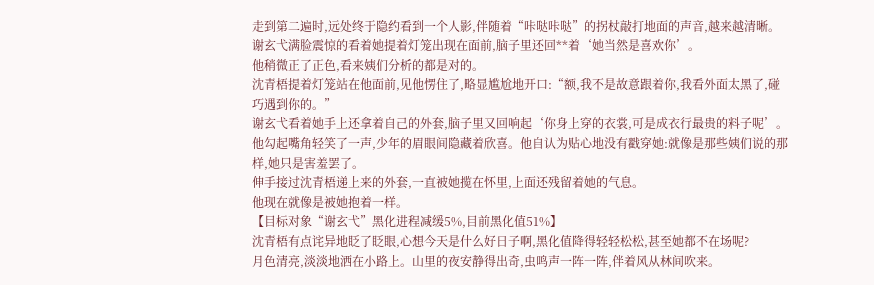走到第二遍时,远处终于隐约看到一个人影,伴随着“咔哒咔哒”的拐杖敲打地面的声音,越来越清晰。
谢玄弋满脸震惊的看着她提着灯笼出现在面前,脑子里还回**着‘她当然是喜欢你’。
他稍微正了正色,看来姨们分析的都是对的。
沈青梧提着灯笼站在他面前,见他愣住了,略显尴尬地开口:“额,我不是故意跟着你,我看外面太黑了,碰巧遇到你的。”
谢玄弋看着她手上还拿着自己的外套,脑子里又回响起‘你身上穿的衣裳,可是成衣行最贵的料子呢’。
他勾起嘴角轻笑了一声,少年的眉眼间隐藏着欣喜。他自认为贴心地没有戳穿她:就像是那些姨们说的那样,她只是害羞罢了。
伸手接过沈青梧递上来的外套,一直被她揽在怀里,上面还残留着她的气息。
他现在就像是被她抱着一样。
【目标对象“谢玄弋”黑化进程减缓5%,目前黑化值51%】
沈青梧有点诧异地眨了眨眼,心想今天是什么好日子啊,黑化值降得轻轻松松,甚至她都不在场呢?
月色清亮,淡淡地洒在小路上。山里的夜安静得出奇,虫鸣声一阵一阵,伴着风从林间吹来。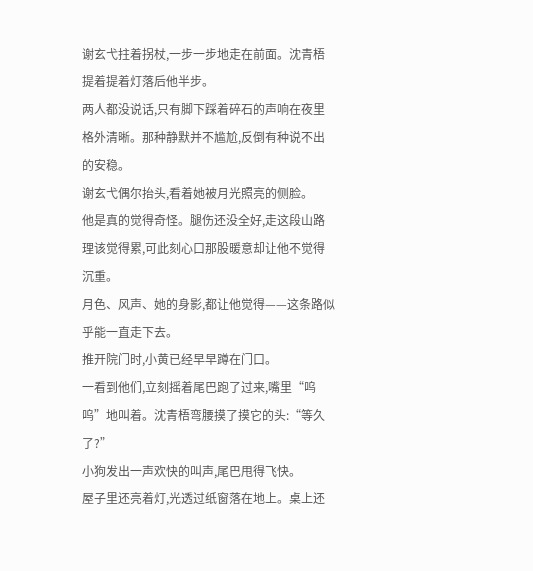谢玄弋拄着拐杖,一步一步地走在前面。沈青梧提着提着灯落后他半步。
两人都没说话,只有脚下踩着碎石的声响在夜里格外清晰。那种静默并不尴尬,反倒有种说不出的安稳。
谢玄弋偶尔抬头,看着她被月光照亮的侧脸。
他是真的觉得奇怪。腿伤还没全好,走这段山路理该觉得累,可此刻心口那股暖意却让他不觉得沉重。
月色、风声、她的身影,都让他觉得——这条路似乎能一直走下去。
推开院门时,小黄已经早早蹲在门口。
一看到他们,立刻摇着尾巴跑了过来,嘴里“呜呜”地叫着。沈青梧弯腰摸了摸它的头:“等久了?”
小狗发出一声欢快的叫声,尾巴甩得飞快。
屋子里还亮着灯,光透过纸窗落在地上。桌上还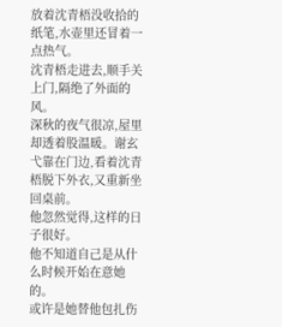放着沈青梧没收拾的纸笔,水壶里还冒着一点热气。
沈青梧走进去,顺手关上门,隔绝了外面的风。
深秋的夜气很凉,屋里却透着股温暖。谢玄弋靠在门边,看着沈青梧脱下外衣,又重新坐回桌前。
他忽然觉得,这样的日子很好。
他不知道自己是从什么时候开始在意她的。
或许是她替他包扎伤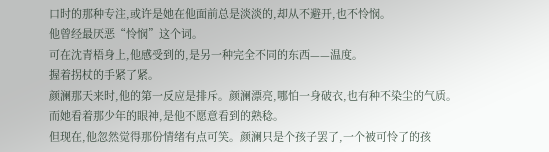口时的那种专注,或许是她在他面前总是淡淡的,却从不避开,也不怜悯。
他曾经最厌恶“怜悯”这个词。
可在沈青梧身上,他感受到的,是另一种完全不同的东西——温度。
握着拐杖的手紧了紧。
颜澜那天来时,他的第一反应是排斥。颜澜漂亮,哪怕一身破衣,也有种不染尘的气质。
而她看着那少年的眼神,是他不愿意看到的熟稔。
但现在,他忽然觉得那份情绪有点可笑。颜澜只是个孩子罢了,一个被可怜了的孩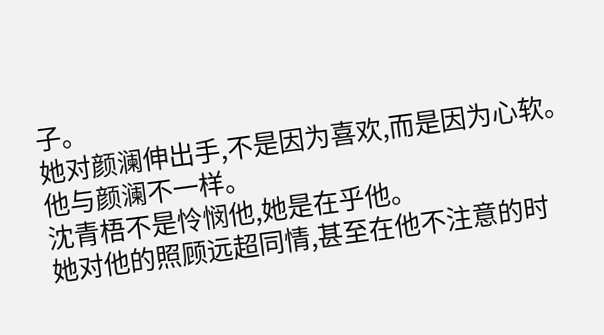子。
她对颜澜伸出手,不是因为喜欢,而是因为心软。
他与颜澜不一样。
沈青梧不是怜悯他,她是在乎他。
她对他的照顾远超同情,甚至在他不注意的时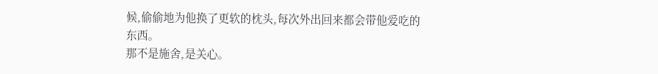候,偷偷地为他换了更软的枕头,每次外出回来都会带他爱吃的东西。
那不是施舍,是关心。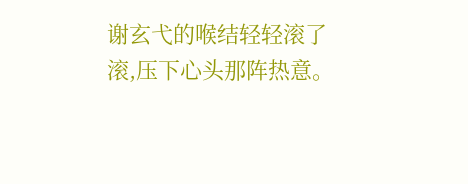谢玄弋的喉结轻轻滚了滚,压下心头那阵热意。